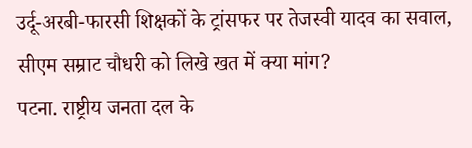उर्दू-अरबी-फारसी शिक्षकों के ट्रांसफर पर तेजस्वी यादव का सवाल, सीएम सम्राट चौधरी को लिखे खत में क्या मांग?
पटना. राष्ट्रीय जनता दल के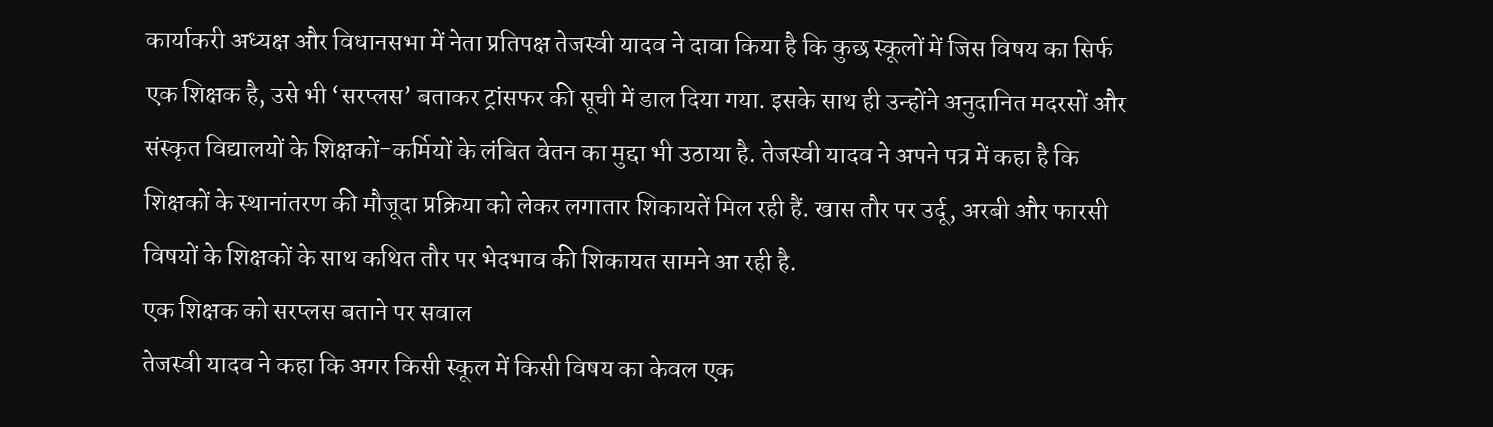कार्याकरी अध्यक्ष और विधानसभा में नेता प्रतिपक्ष तेजस्वी यादव ने दावा किया है कि कुछ स्कूलों में जिस विषय का सिर्फ एक शिक्षक है, उसे भी ‘सरप्लस’ बताकर ट्रांसफर की सूची में डाल दिया गया. इसके साथ ही उन्होंने अनुदानित मदरसों और संस्कृत विद्यालयों के शिक्षकों-कर्मियों के लंबित वेतन का मुद्दा भी उठाया है. तेजस्वी यादव ने अपने पत्र में कहा है कि शिक्षकों के स्थानांतरण की मौजूदा प्रक्रिया को लेकर लगातार शिकायतें मिल रही हैं. खास तौर पर उर्दू, अरबी और फारसी विषयों के शिक्षकों के साथ कथित तौर पर भेदभाव की शिकायत सामने आ रही है.
एक शिक्षक को सरप्लस बताने पर सवाल
तेजस्वी यादव ने कहा कि अगर किसी स्कूल में किसी विषय का केवल एक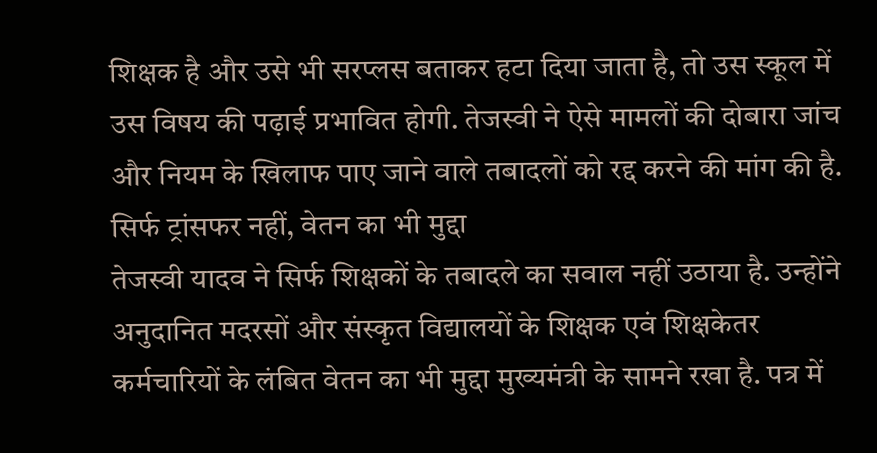शिक्षक है और उसे भी सरप्लस बताकर हटा दिया जाता है, तो उस स्कूल में उस विषय की पढ़ाई प्रभावित होगी. तेजस्वी ने ऐसे मामलों की दोबारा जांच और नियम के खिलाफ पाए जाने वाले तबादलों को रद्द करने की मांग की है.
सिर्फ ट्रांसफर नहीं, वेतन का भी मुद्दा
तेजस्वी यादव ने सिर्फ शिक्षकों के तबादले का सवाल नहीं उठाया है. उन्होंने अनुदानित मदरसों और संस्कृत विद्यालयों के शिक्षक एवं शिक्षकेतर कर्मचारियों के लंबित वेतन का भी मुद्दा मुख्यमंत्री के सामने रखा है. पत्र में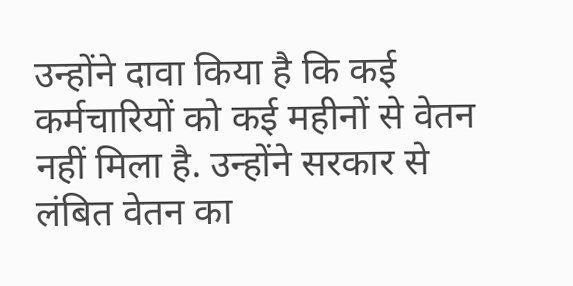उन्होंने दावा किया है कि कई कर्मचारियों को कई महीनों से वेतन नहीं मिला है. उन्होंने सरकार से लंबित वेतन का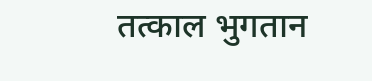तत्काल भुगतान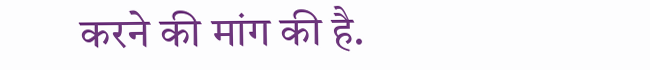करने की मांग की है.